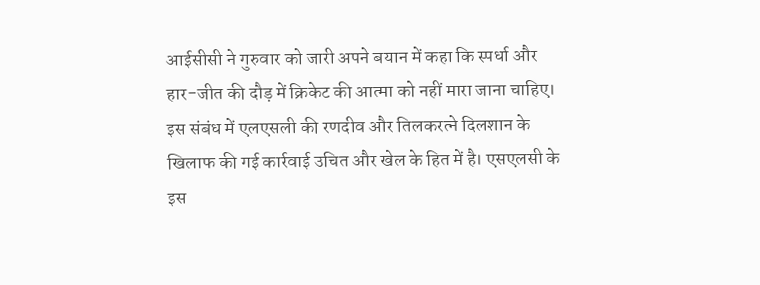आईसीसी ने गुरुवार को जारी अपने बयान में कहा कि स्पर्धा और हार-जीत की दौड़ में क्रिकेट की आत्मा को नहीं मारा जाना चाहिए। इस संबंध में एलएसली की रणदीव और तिलकरत्ने दिलशान के खिलाफ की गई कार्रवाई उचित और खेल के हित में है। एसएलसी के इस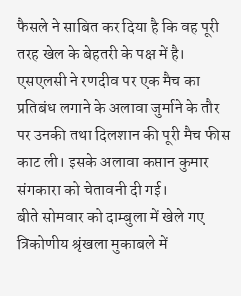फैसले ने साबित कर दिया है कि वह पूरी तरह खेल के बेहतरी के पक्ष में है।
एसएलसी ने रणदीव पर एक मैच का प्रतिबंध लगाने के अलावा जुर्माने के तौर पर उनकी तथा दिलशान की पूरी मैच फीस काट ली। इसके अलावा कप्तान कुमार संगकारा को चेतावनी दी गई।
बीते सोमवार को दाम्बुला में खेले गए त्रिकोणीय श्रृंखला मुकाबले में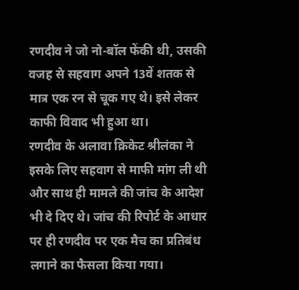रणदीव ने जो नो-बॉल फेंकी थी, उसकी वजह से सहवाग अपने 13वें शतक से मात्र एक रन से चूक गए थे। इसे लेकर काफी विवाद भी हुआ था।
रणदीव के अलावा क्रिकेट श्रीलंका ने इसके लिए सहवाग से माफी मांग ली थी और साथ ही मामले की जांच के आदेश भी दे दिए थे। जांच की रिपोर्ट के आधार पर ही रणदीव पर एक मैच का प्रतिबंध लगाने का फैसला किया गया।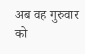अब वह गुरुवार को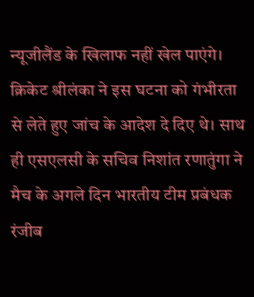न्यूजीलैंड के खिलाफ नहीं खेल पाएंगे।
क्रिकेट श्रीलंका ने इस घटना को गंभीरता से लेते हुए जांच के आदेश दे दिए थे। साथ ही एसएलसी के सचिव निशांत रणातुंगा ने मैच के अगले दिन भारतीय टीम प्रबंधक रंजीब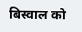बिस्वाल को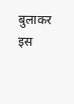बुलाकर इस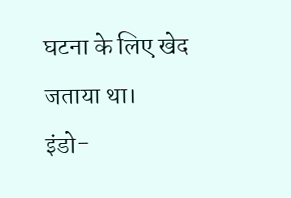घटना के लिए खेद जताया था।
इंडो-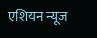एशियन न्यूज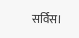सर्विस।